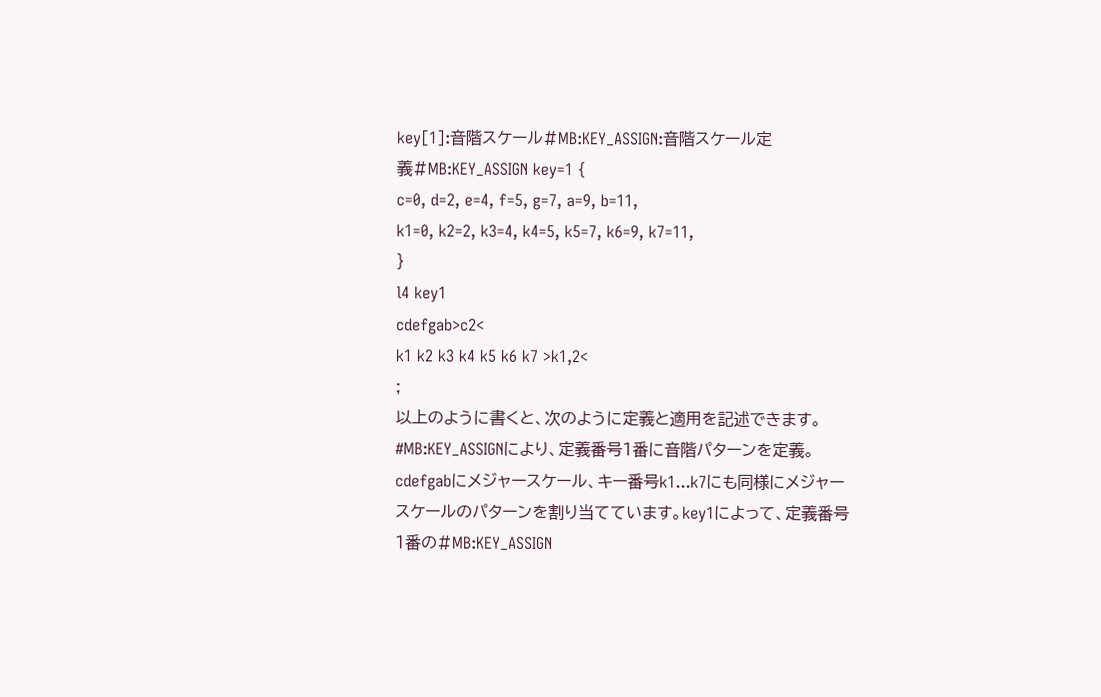key[1]:音階スケール#MB:KEY_ASSIGN:音階スケール定義#MB:KEY_ASSIGN key=1 {
c=0, d=2, e=4, f=5, g=7, a=9, b=11,
k1=0, k2=2, k3=4, k4=5, k5=7, k6=9, k7=11,
}
l4 key1
cdefgab>c2<
k1 k2 k3 k4 k5 k6 k7 >k1,2<
;
以上のように書くと、次のように定義と適用を記述できます。
#MB:KEY_ASSIGNにより、定義番号1番に音階パターンを定義。cdefgabにメジャースケール、キー番号k1...k7にも同様にメジャースケールのパターンを割り当てています。key1によって、定義番号1番の#MB:KEY_ASSIGN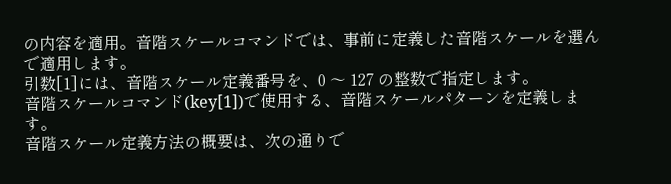の内容を適用。音階スケールコマンドでは、事前に定義した音階スケールを選んで適用します。
引数[1]には、音階スケール定義番号を、0 〜 127 の整数で指定します。
音階スケールコマンド(key[1])で使用する、音階スケールパターンを定義します。
音階スケール定義方法の概要は、次の通りで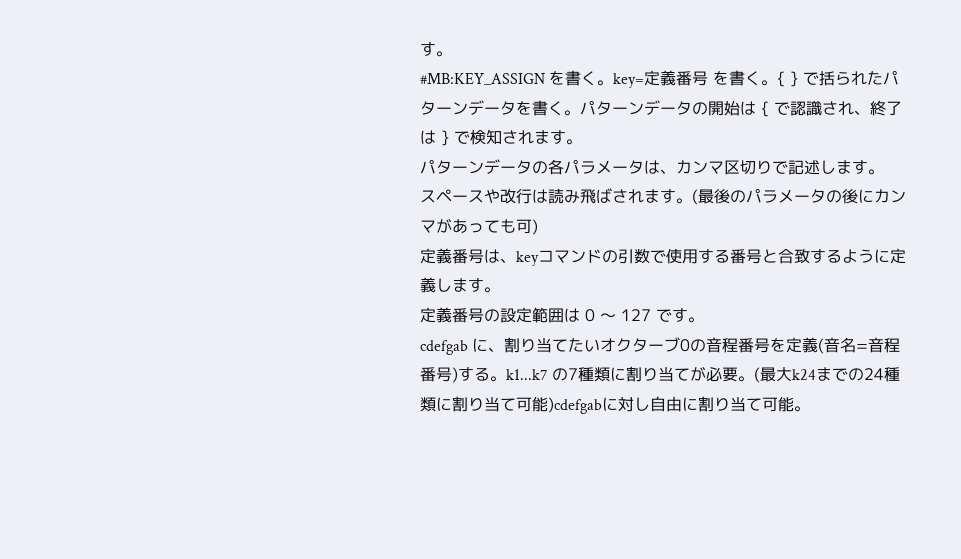す。
#MB:KEY_ASSIGN を書く。key=定義番号 を書く。{ } で括られたパターンデータを書く。パターンデータの開始は { で認識され、終了は } で検知されます。
パターンデータの各パラメータは、カンマ区切りで記述します。
スペースや改行は読み飛ばされます。(最後のパラメータの後にカンマがあっても可)
定義番号は、keyコマンドの引数で使用する番号と合致するように定義します。
定義番号の設定範囲は 0 〜 127 です。
cdefgab に、割り当てたいオクターブ0の音程番号を定義(音名=音程番号)する。k1...k7 の7種類に割り当てが必要。(最大k24までの24種類に割り当て可能)cdefgabに対し自由に割り当て可能。